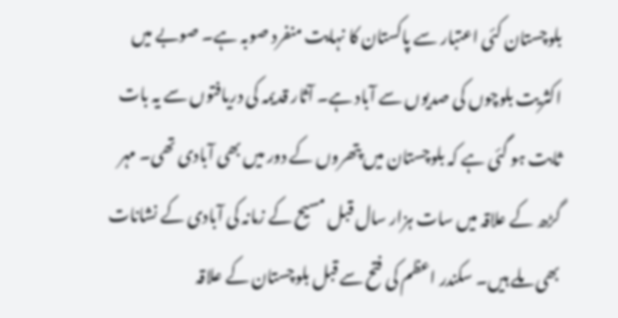بلوچستان کئی اعتبار سے پاکستان کا نہایت منفرد صوبہ ہے۔ صوبے میں اکثریت بلوچوں کی صدیوں سے آباد ہے۔ آثار قدیمہ کی دریافتوں سے یہ بات ثابت ہو گئی ہے کہ بلوچستان میں پتھروں کے دور میں بھی آبادی تھی۔ مہر گڑھ کے علاقہ میں سات ہزار سال قبل مسیح کے زمانہ کی آبادی کے نشانات بھی ملے ہیں۔ سکندر اعظم کی فتح سے قبل بلوچستان کے علاقہ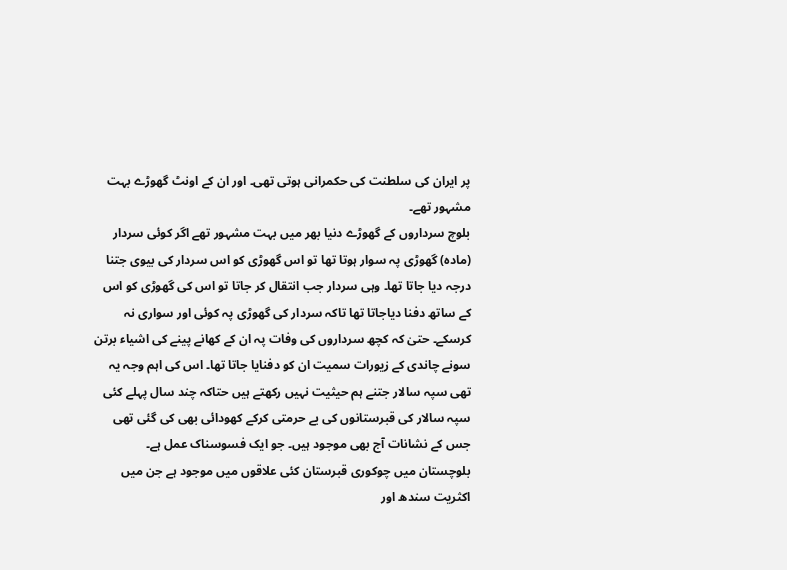پر ایران کی سلطنت کی حکمرانی ہوتی تھی۔ اور ان کے اونٹ گھوڑے بہت مشہور تھے۔
بلوچ سرداروں کے گھوڑے دنیا بھر میں بہت مشہور تھے اگر کوئی سردار (مادہ) گھوڑی پہ سوار ہوتا تھا تو اس گھوڑی کو اس سردار کی بیوی جتنا درجہ دیا جاتا تھا۔ وہی سردار جب انتقال کر جاتا تو اس کی گھوڑی کو اس کے ساتھ دفنا دیاجاتا تھا تاکہ سردار کی گھوڑی پہ کوئی اور سواری نہ کرسکے۔ حتیٰ کہ کچھ سرداروں کی وفات پہ ان کے کھانے پینے کی اشیاء برتن سونے چاندی کے زیورات سمیت ان کو دفنایا جاتا تھا۔ اس کی اہم وجہ یہ تھی سپہ سالار جتنے ہم حیثیت نہیں رکھتے ہیں حتاکہ چند سال پہلے کئی سپہ سالار کی قبرستانوں کی بے حرمتی کرکے کھودائی بھی کی گئی تھی جس کے نشانات آج بھی موجود ہیں۔ جو ایک فسوسناک عمل ہے۔
بلوچستان میں چوکوری قبرستان کئی علاقوں میں موجود ہے جن میں اکثریت سندھ اور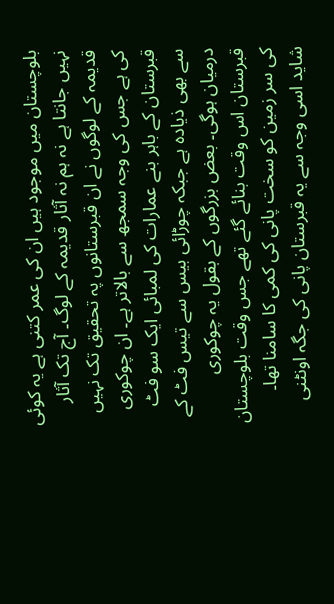بلوچستان میں موجود ہیں ان کی عمر کتنی ہے یہ کوئی نہیں جانتا ہے نہ ہم نہ آثار قدیمہ کے لوگ۔ آج تک آثار قدیمہ کے لوگوں نے ان قبرستانوں پہ تحقیق تک نہیں کی ہے جس کی وجہ سمجھ سے بالاتر ہے۔ ان چوکوری قبرستان کے باہر بنے عمارات کی لمبائی ایک سو فٹ سے بھی ذیادہ ہے جبکہ چوڑائی بیس سے تیس فٹ کے درمیان ہوگی۔ بعض بزرگوں کے بقول یہ چوکوری قبرستان اس وقت بنائے گئے تھے جس وقت بلوچستان کی سر زمین کو سخت پانی کی کمی کا سامنا تھا۔ شاید اسی وجہ سے یہ قبرستان پانی کی جگہ اونٹنی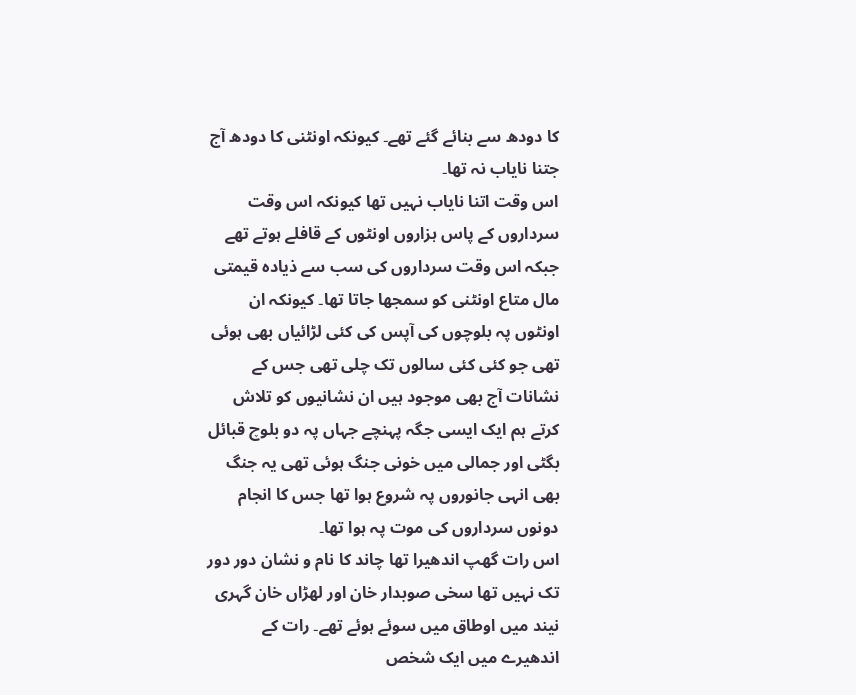کا دودھ سے بنائے گئے تھے۔ کیونکہ اونٹنی کا دودھ آج جتنا نایاب نہ تھا۔
اس وقت اتنا نایاب نہیں تھا کیونکہ اس وقت سرداروں کے پاس ہزاروں اونٹوں کے قافلے ہوتے تھے جبکہ اس وقت سرداروں کی سب سے ذیادہ قیمتی مال متاع اونٹنی کو سمجھا جاتا تھا۔ کیونکہ ان اونٹوں پہ بلوچوں کی آپس کی کئی لڑائیاں بھی ہوئی تھی جو کئی کئی سالوں تک چلی تھی جس کے نشانات آج بھی موجود ہیں ان نشانیوں کو تلاش کرتے ہم ایک ایسی جگہ پہنچے جہاں پہ دو بلوچ قبائل بگٹی اور جمالی میں خونی جنگ ہوئی تھی یہ جنگ بھی انہی جانوروں پہ شروع ہوا تھا جس کا انجام دونوں سرداروں کی موت پہ ہوا تھا۔
اس رات گھپ اندھیرا تھا چاند کا نام و نشان دور دور تک نہیں تھا سخی صوبدار خان اور لھڑاں خان گہری نیند میں اوطاق میں سوئے ہوئے تھے۔ رات کے اندھیرے میں ایک شخص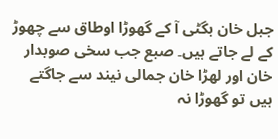جبل خان بگٹی آ کے گھوڑا اوطاق سے چھوڑ کے لے جاتے ہیں۔ صبع جب سخی صوبدار خان اور لھڑا خان جمالی نیند سے جاگتے ہیں تو گھوڑا نہ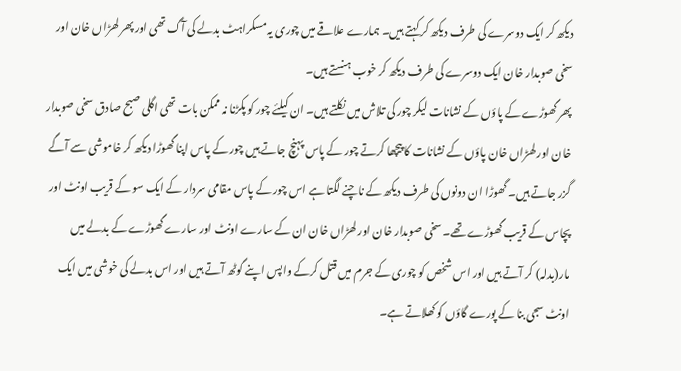دیکھ کر ایک دوسرے کی طرف دیکھ کر کہتے ہیں۔ ہمارے علاقے میں چوری یہ مسکراہٹ بدلے کی آگ تھی اور پھر لھڑاں خان اور سخی صوبدار خان ایک دوسرے کی طرف دیکھ کر خوب ہنستے ہیں۔
پھر گھوڑے کے پاؤں کے نشانات لیکر چور کی تلاش میں نکلتے ہیں۔ ان کیلئے چور کو پکڑنا نہ ممکن بات تھی اگلی صبح صادق سخی صوبدار خان اور لھڑاں خان پاؤں کے نشانات کا پیچھا کرتے چور کے پاس پہنچ جاتے ہیں چور کے پاس اپنا گھوڑا دیکھ کر خاموشی سے آگے گزر جاتے ہیں۔ گھوڑا ان دونوں کی طرف دیکھ کے ناچنے لگتا ہے اس چور کے پاس مقامی سردار کے ایک سو کے قریب اونٹ اور پچاس کے قریب گھوڑے تھے۔ سخی صوبدار خان اور لھڑاں خان ان کے سارے اونٹ اور سارے گھوڑے کے بدلے میں مار(بدلہ) کر آتے ہیں اور اس شخص کو چوری کے جرم میں قتل کرکے واپس اپنے گوٹھ آتے ہیں اور اس بدلے کی خوشی میں ایک اونٹ سجی بنا کے پورے گاؤں کو کھلاتے ہے۔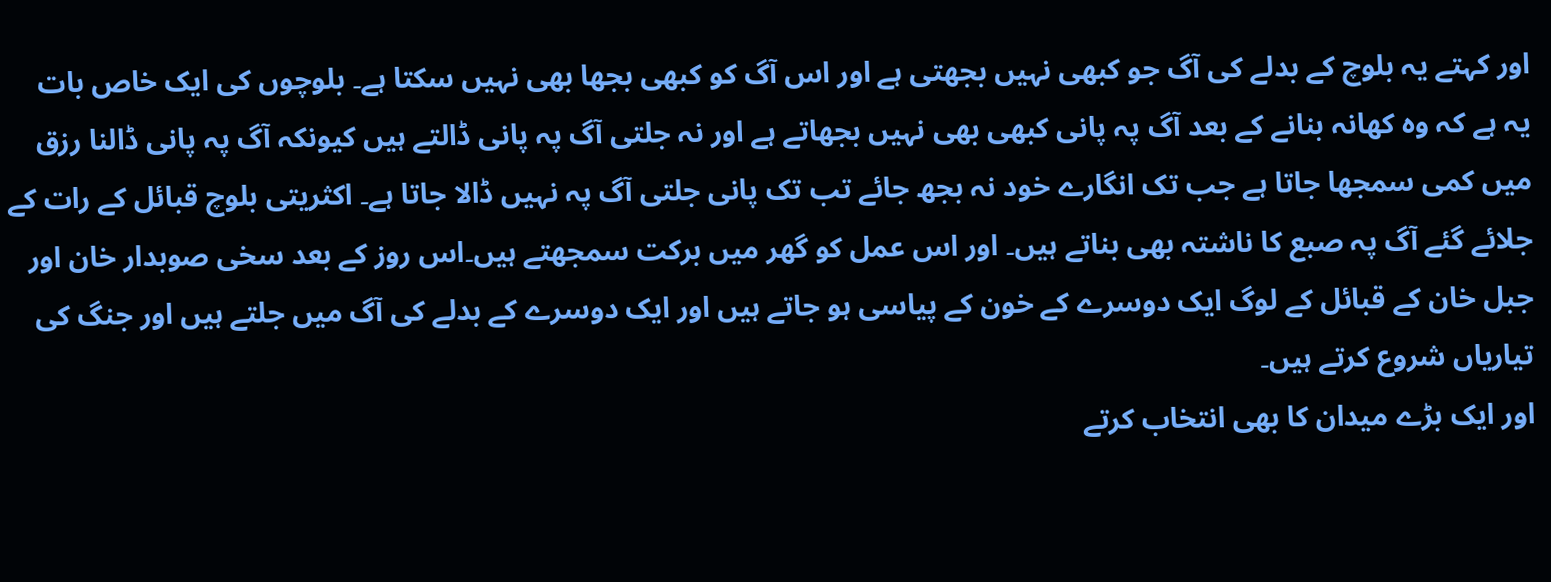اور کہتے یہ بلوچ کے بدلے کی آگ جو کبھی نہیں بجھتی ہے اور اس آگ کو کبھی بجھا بھی نہیں سکتا ہے۔ بلوچوں کی ایک خاص بات یہ ہے کہ وہ کھانہ بنانے کے بعد آگ پہ پانی کبھی بھی نہیں بجھاتے ہے اور نہ جلتی آگ پہ پانی ڈالتے ہیں کیونکہ آگ پہ پانی ڈالنا رزق میں کمی سمجھا جاتا ہے جب تک انگارے خود نہ بجھ جائے تب تک پانی جلتی آگ پہ نہیں ڈالا جاتا ہے۔ اکثریتی بلوچ قبائل کے رات کے جلائے گئے آگ پہ صبع کا ناشتہ بھی بناتے ہیں۔ اور اس عمل کو گھر میں برکت سمجھتے ہیں۔اس روز کے بعد سخی صوبدار خان اور جبل خان کے قبائل کے لوگ ایک دوسرے کے خون کے پیاسی ہو جاتے ہیں اور ایک دوسرے کے بدلے کی آگ میں جلتے ہیں اور جنگ کی تیاریاں شروع کرتے ہیں۔
اور ایک بڑے میدان کا بھی انتخاب کرتے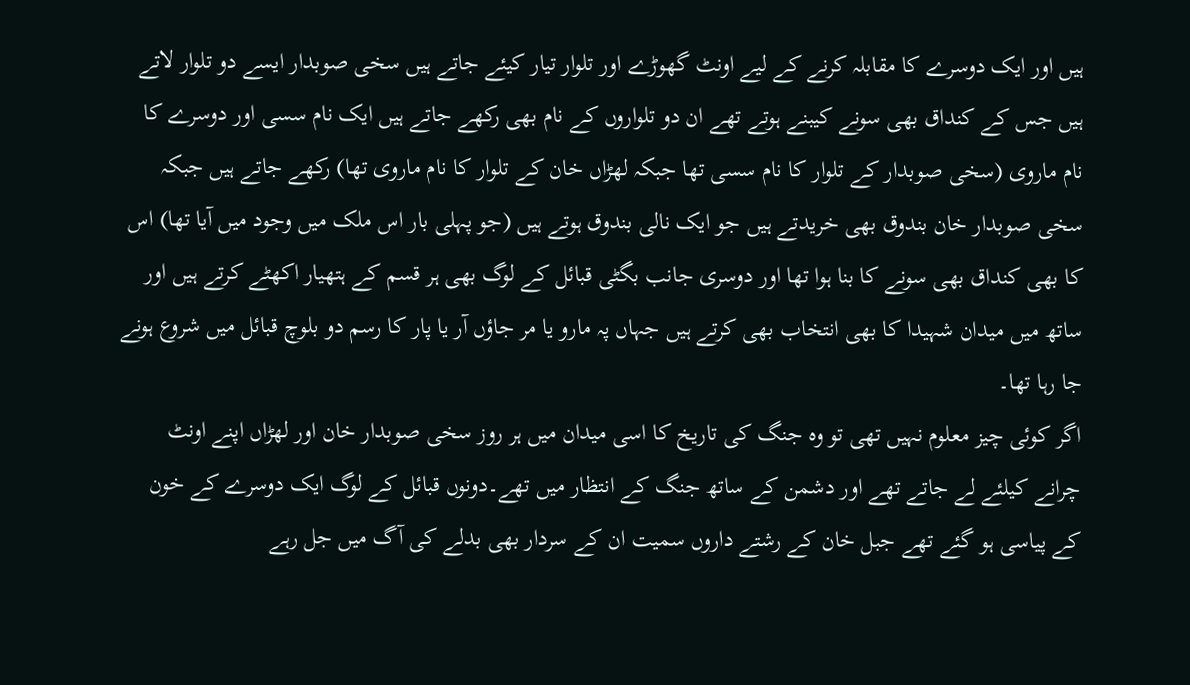ہیں اور ایک دوسرے کا مقابلہ کرنے کے لیے اونٹ گھوڑے اور تلوار تیار کیئے جاتے ہیں سخی صوبدار ایسے دو تلوار لاتے ہیں جس کے کنداق بھی سونے کیبنے ہوتے تھے ان دو تلواروں کے نام بھی رکھے جاتے ہیں ایک نام سسی اور دوسرے کا نام ماروی (سخی صوبدار کے تلوار کا نام سسی تھا جبکہ لھڑاں خان کے تلوار کا نام ماروی تھا) رکھے جاتے ہیں جبکہ سخی صوبدار خان بندوق بھی خریدتے ہیں جو ایک نالی بندوق ہوتے ہیں (جو پہلی بار اس ملک میں وجود میں آیا تھا) اس کا بھی کنداق بھی سونے کا بنا ہوا تھا اور دوسری جانب بگٹی قبائل کے لوگ بھی ہر قسم کے ہتھیار اکھٹے کرتے ہیں اور ساتھ میں میدان شہیدا کا بھی انتخاب بھی کرتے ہیں جہاں پہ مارو یا مر جاؤں آر یا پار کا رسم دو بلوچ قبائل میں شروع ہونے جا رہا تھا۔
اگر کوئی چیز معلوم نہیں تھی تو وہ جنگ کی تاریخ کا اسی میدان میں ہر روز سخی صوبدار خان اور لھڑاں اپنے اونٹ چرانے کیلئے لے جاتے تھے اور دشمن کے ساتھ جنگ کے انتظار میں تھے۔دونوں قبائل کے لوگ ایک دوسرے کے خون کے پیاسی ہو گئے تھے جبل خان کے رشتے داروں سمیت ان کے سردار بھی بدلے کی آگ میں جل رہے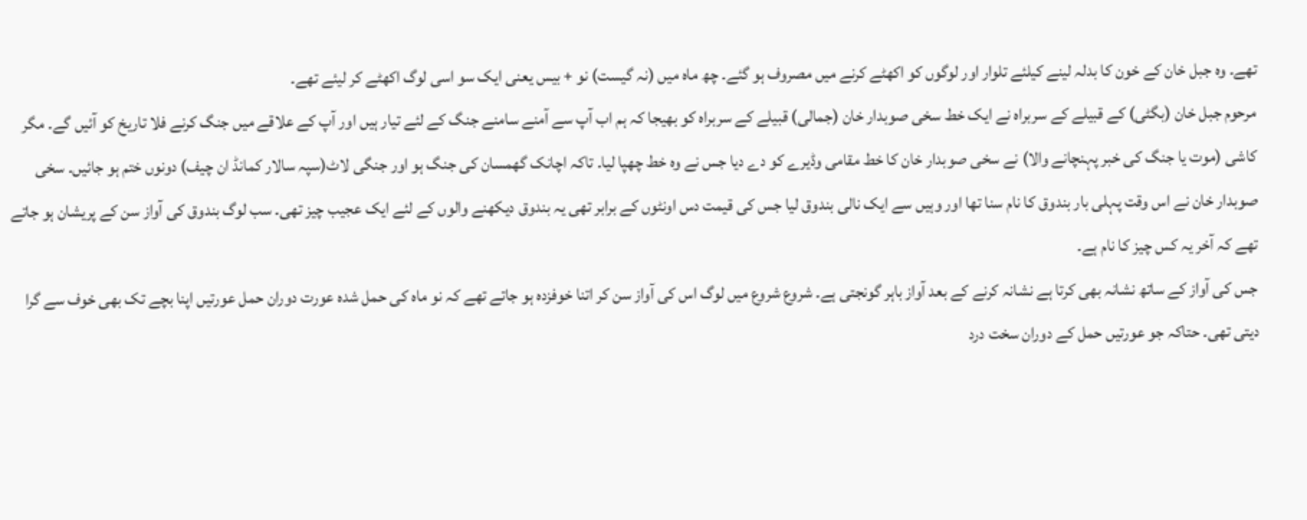تھے۔ وہ جبل خان کے خون کا بدلہ لینے کیلئے تلوار اور لوگوں کو اکھٹے کرنے میں مصروف ہو گئے۔ چھ ماہ میں (نہ گیست) نو + بیس یعنی ایک سو اسی لوگ اکھٹے کر لیئے تھے۔
مرحوم جبل خان (بگٹی) کے قبیلے کے سربراہ نے ایک خط سخی صوبدار خان (جمالی) قبیلے کے سربراہ کو بھیجا کہ ہم اب آپ سے آمنے سامنے جنگ کے لئے تیار ہیں اور آپ کے علاقے میں جنگ کرنے فلا تاریخ کو آئیں گے۔ مگر کاشی (موت یا جنگ کی خبر پہنچانے والا) نے سخی صوبدار خان کا خط مقامی وڈیرے کو دے دیا جس نے وہ خط چھپا لیا۔ تاکہ اچانک گھمسان کی جنگ ہو اور جنگی لاٹ(سپہ سالار کمانڈ ان چیف) دونوں ختم ہو جائیں۔ سخی صوبدار خان نے اس وقت پہلی بار بندوق کا نام سنا تھا اور وہیں سے ایک نالی بندوق لیا جس کی قیمت دس اونٹوں کے برابر تھی یہ بندوق دیکھنے والوں کے لئے ایک عجیب چیز تھی۔ سب لوگ بندوق کی آواز سن کے پریشان ہو جاتے تھے کہ آخر یہ کس چیز کا نام ہے۔
جس کی آواز کے ساتھ نشانہ بھی کرتا ہے نشانہ کرنے کے بعد آواز باہر گونجتی ہے۔ شروع شروع میں لوگ اس کی آواز سن کر اتنا خوفزدہ ہو جاتے تھے کہ نو ماہ کی حمل شدہ عورت دوران حمل عورتیں اپنا بچے تک بھی خوف سے گرا دیتی تھی۔ حتاکہ جو عورتیں حمل کے دوران سخت درد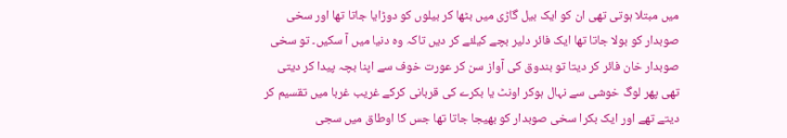میں مبتلا ہوتی تھی ان کو ایک بیل گاڑی میں بٹھا کر بیلوں کو دوڑایا جاتا تھا اور سخی صوبدار کو بولا جاتا تھا ایک فائر دلیر بچے کیلئے کر دیں تاکہ وہ دنیا میں آ سکیں۔ تو سخی صوبدار خان فائر کر دیتا تو بندوق کی آواز سن کر عورت خوف سے اپنا بچہ پیدا کر دیتی تھی پھر لوگ خوشی سے نہال ہوکر اونٹ یا بکرے کی قربانی کرکے غریب غربا میں تقسیم کر دیتے تھے اور ایک بکرا سخی صوبدار کو بھیجا جاتا تھا جس کا اوطاق میں سجی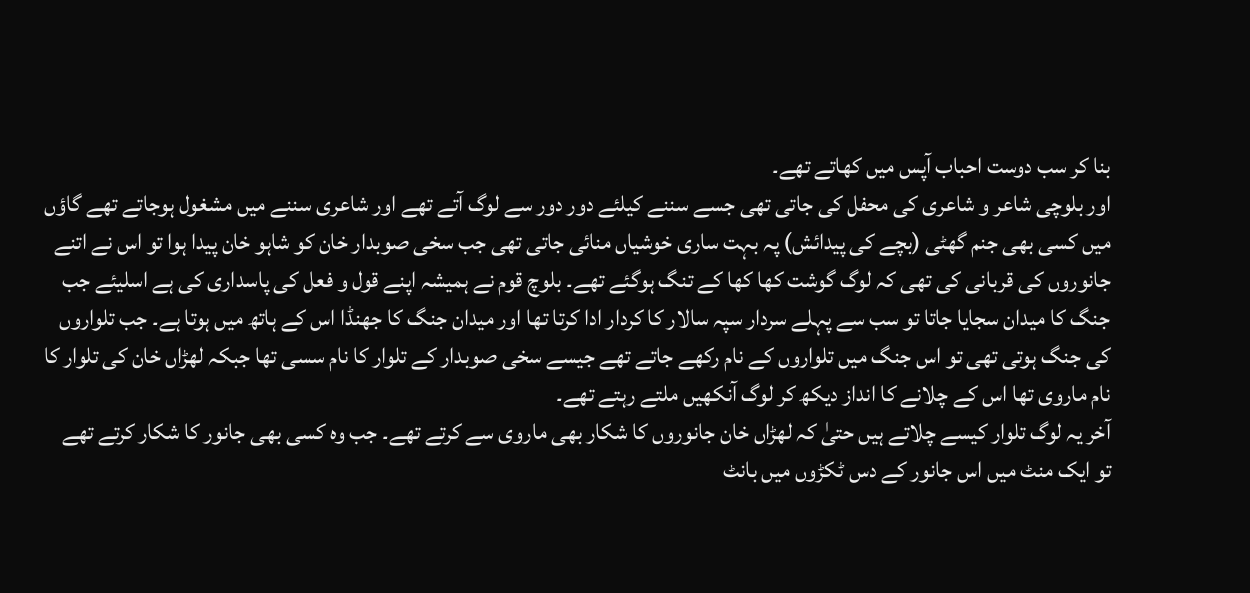بنا کر سب دوست احباب آپس میں کھاتے تھے۔
اور بلوچی شاعر و شاعری کی محفل کی جاتی تھی جسے سننے کیلئے دور دور سے لوگ آتے تھے اور شاعری سننے میں مشغول ہوجاتے تھے گاؤں میں کسی بھی جنم گھٹی (بچے کی پیدائش) پہ بہت ساری خوشیاں منائی جاتی تھی جب سخی صوبدار خان کو شاہو خان پیدا ہوا تو اس نے اتنے جانوروں کی قربانی کی تھی کہ لوگ گوشت کھا کھا کے تنگ ہوگئے تھے۔ بلوچ قوم نے ہمیشہ اپنے قول و فعل کی پاسداری کی ہے اسلیئے جب جنگ کا میدان سجایا جاتا تو سب سے پہلے سردار سپہ سالار کا کردار ادا کرتا تھا اور میدان جنگ کا جھنڈا اس کے ہاتھ میں ہوتا ہے۔ جب تلواروں کی جنگ ہوتی تھی تو اس جنگ میں تلواروں کے نام رکھے جاتے تھے جیسے سخی صوبدار کے تلوار کا نام سسی تھا جبکہ لھڑاں خان کی تلوار کا نام ماروی تھا اس کے چلانے کا انداز دیکھ کر لوگ آنکھیں ملتے رہتے تھے۔
آخر یہ لوگ تلوار کیسے چلاتے ہیں حتیٰ کہ لھڑاں خان جانوروں کا شکار بھی ماروی سے کرتے تھے۔ جب وہ کسی بھی جانور کا شکار کرتے تھے تو ایک منٹ میں اس جانور کے دس ٹکڑوں میں بانٹ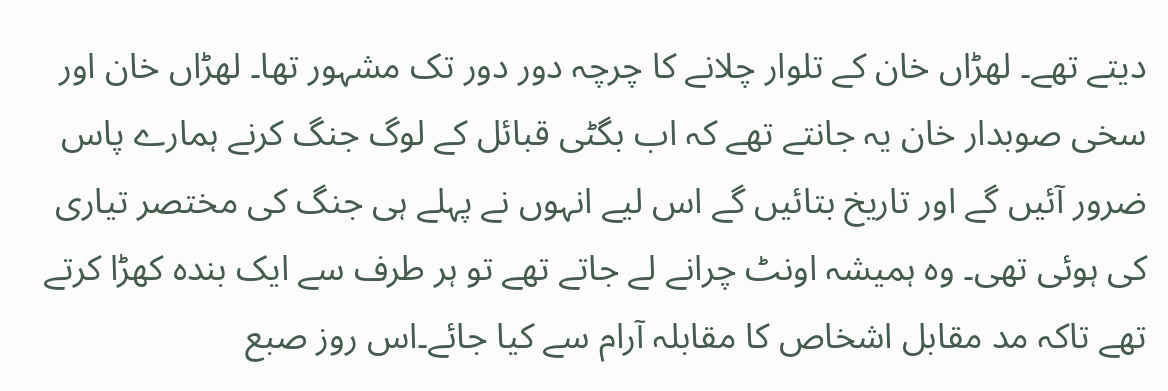دیتے تھے۔ لھڑاں خان کے تلوار چلانے کا چرچہ دور دور تک مشہور تھا۔ لھڑاں خان اور سخی صوبدار خان یہ جانتے تھے کہ اب بگٹی قبائل کے لوگ جنگ کرنے ہمارے پاس ضرور آئیں گے اور تاریخ بتائیں گے اس لیے انہوں نے پہلے ہی جنگ کی مختصر تیاری کی ہوئی تھی۔ وہ ہمیشہ اونٹ چرانے لے جاتے تھے تو ہر طرف سے ایک بندہ کھڑا کرتے تھے تاکہ مد مقابل اشخاص کا مقابلہ آرام سے کیا جائے۔اس روز صبع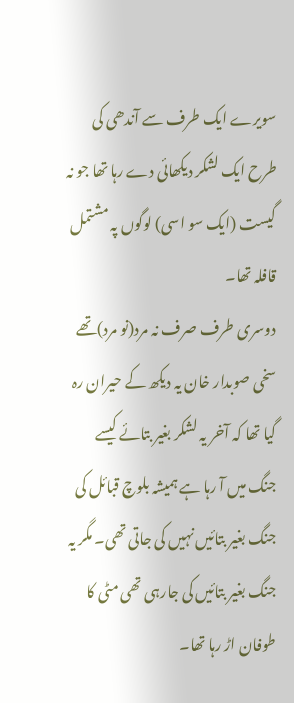سویرے ایک طرف سے آندھی کی طرح ایک لشکر دیکھائی دے رہا تھا جو نہ گیست (ایک سو اسی) لوگوں پہ مشتمل قافلہ تھا۔
دوسری طرف صرف نہ مرد(نو مرد)تھے سخی صوبدار خان یہ دیکھ کے حیران رہ گیا تھا کہ آخر یہ لشکر بغیر بتائے کیسے جنگ میں آ رہا ہے ہمیشہ بلوچ قبائل کی جنگ بغیر بتائیں نہیں کی جاتی تھی۔ مگر یہ جنگ بغیر بتائیں کی جارہی تھی مٹی کا طوفان اڑ رہا تھا۔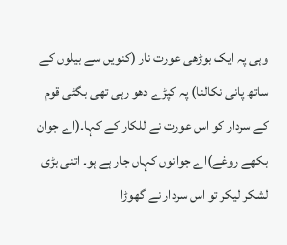وہی پہ ایک بوڑھی عورت نار (کنویں سے بیلوں کے ساتھ پانی نکالنا) پہ کپڑے دھو رہی تھی بگٹی قوم کے سردار کو اس عورت نے للکار کے کہا۔(اے جوان بکھے روغے)اے جوانوں کہاں جار ہے ہو۔ اتنی بڑی لشکر لیکر تو اس سردار نے گھوڑا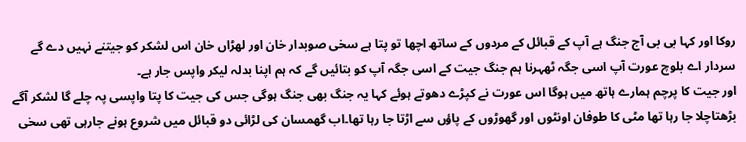روکا اور کہا بی بی آج جنگ ہے آپ کے قبائل کے مردوں کے ساتھ اچھا تو پتا ہے سخی صوبدار خان اور لھڑاں خان اس لشکر کو جیتنے نہیں دے گے سردار اے بلوچ عورت آپ اسی جگہ ٹھہرنا ہم جنگ جیت کے اسی جگہ آپ کو بتائیں گے کہ ہم اپنا بدلہ لیکر واپس جار ہے۔
اور جیت کا پرچم ہمارے ہاتھ میں ہوگا اس عورت نے کپڑے دھوتے ہوئے کہا یہ جنگ بھی جنگ ہوگی جس کی جیت کا پتا واپسی پہ چلے گا لشکر آگے بڑھتاچلا جا رہا تھا مٹی کا طوفان اونٹوں اور گھوڑوں کے پاؤں سے اڑتا جا رہا تھا۔اب گھمسان کی لڑائی دو قبائل میں شروع ہونے جارہی تھی سخی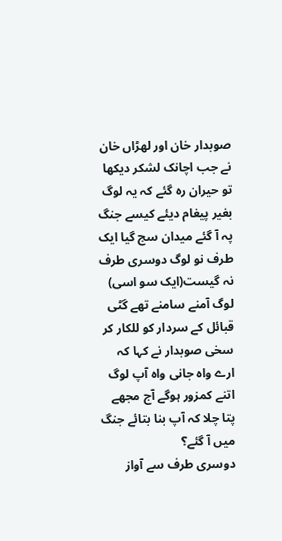صوبدار خان اور لھڑاں خان نے جب اچانک لشکر دیکھا تو حیران رہ گئے کہ یہ لوگ بغیر پیغام دیئے کیسے جنگ پہ آ گئے میدان سج گیا ایک طرف نو لوگ دوسری طرف نہ گیست(ایک سو اسی) لوگ آمنے سامنے تھے گٹی قبائل کے سردار کو للکار کر سخی صوبدار نے کہا کہ ارے واہ جانی واہ آپ لوگ اتنے کمزور ہوگے آج مجھے پتا چلا کہ آپ بنا بتائے جنگ میں آ گئے؟
دوسری طرف سے آواز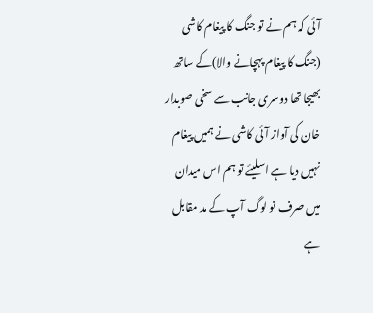آئی کہ ہم نے تو جنگ کا پیغام کاشی (جنگ کا پیغام پہچانے والا)کے ساتھ بھیجا تھا دوسری جانب سے سخی صوبدار خان کی آواز آئی کاشی نے ہمیں پیغام نہیں دیا ہے اسلیئے تو ہم اس میدان میں صرف نو لوگ آپ کے مد مقابل ہے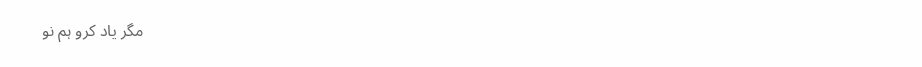مگر یاد کرو ہم نو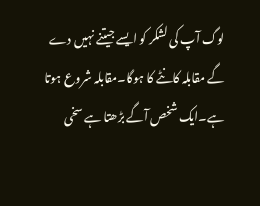لوگ آپ کی لشکر کو ایسے جیتنے نہیں دے گے مقابلہ کانٹے کا ہوگا۔مقابلہ شروع ہوتا ہے۔ایک شخص آگے بڑھتا ہے سخی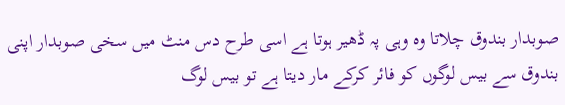صوبدار بندوق چلاتا وہ وہی پہ ڈھیر ہوتا ہے اسی طرح دس منٹ میں سخی صوبدار اپنی بندوق سے بیس لوگوں کو فائر کرکے مار دیتا ہے تو بیس لوگ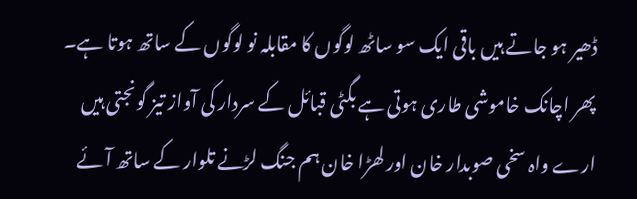ڈھیر ہو جاتے ہیں باقی ایک سو ساٹھ لوگوں کا مقابلہ نو لوگوں کے ساتھ ہوتا ہے۔
پھر اچانک خاموشی طاری ہوتی ہے بگٹی قبائل کے سردار کی آواز تیز گونجتی ہیں ارے واہ سخی صوبدار خان اور لھڑا خان ہم جنگ لڑنے تلوار کے ساتھ آئے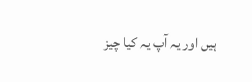ہیں اور یہ آپ یہ کیا چیز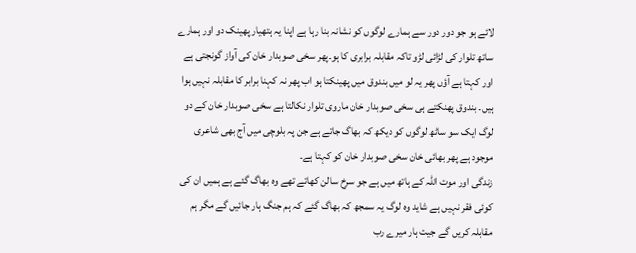لائے ہو جو دور دور سے ہمارے لوگوں کو نشانہ بنا رہا ہے اپنا یہ ہتھیار پھینک دو اور ہمارے ساتھ تلوار کی لڑائی لڑو تاکہ مقابلہ برابری کا ہو۔پھر سخی صوبدار خان کی آواز گونجتی ہے اور کہتا ہے آؤں پھر یہ لو میں بندوق میں پھینکتا ہو اب پھر نہ کہنا برابر کا مقابلہ نہیں ہوا ہیں۔ بندوق پھنکتے ہی سخی صوبدار خان ماروی تلوار نکالتا ہے سخی صوبدار خان کے دو لوگ ایک سو ساٹھ لوگوں کو دیکھ کہ بھاگ جاتے ہے جن پہ بلوچی میں آج بھی شاعری موجود ہے پھر بھائی خان سخی صوبدار خان کو کہتا ہے۔
زندگی اور موت اللہ کے ہاتھ میں ہے جو سرخ سالن کھاتے تھے وہ بھاگ گئے ہے ہمیں ان کی کوئی فقر نہیں ہے شاید وہ لوگ یہ سمجھ کہ بھاگ گئے کہ ہم جنگ ہار جائیں گے مگر ہم مقابلہ کریں گے جیت ہار میرے رب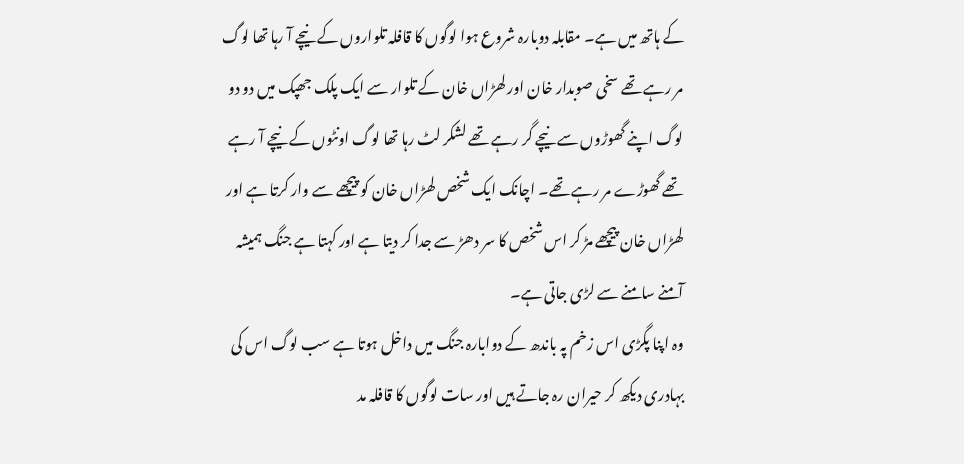کے ہاتھ میں ہے۔ مقابلہ دوبارہ شروع ہوا لوگوں کا قافلہ تلواروں کے نیچے آ رہا تھا لوگ مر رہے تھے سخی صوبدار خان اور لھڑاں خان کے تلوار سے ایک پلک جھپک میں دو دو لوگ اپنے گھوڑوں سے نیچے گر رہے تھے لشکر لٹ رہا تھا لوگ اونٹوں کے نیچے آ رہے تھے گھوڑے مر رہے تھے۔ اچانک ایک شخص لھڑاں خان کو پیچھے سے وار کرتا ہے اور لھڑاں خان پیچھے مڑ کر اس شخص کا سر دھڑ سے جدا کر دیتا ہے اور کہتا ہے جنگ ہمیشہ آمنے سامنے سے لڑی جاتی ہے۔
وہ اپنا پگڑی اس زخم پہ باندھ کے دوابارہ جنگ میں داخل ہوتا ہے سب لوگ اس کی بہادری دیکھ کر حیران رہ جاتے ہیں اور سات لوگوں کا قافلہ مد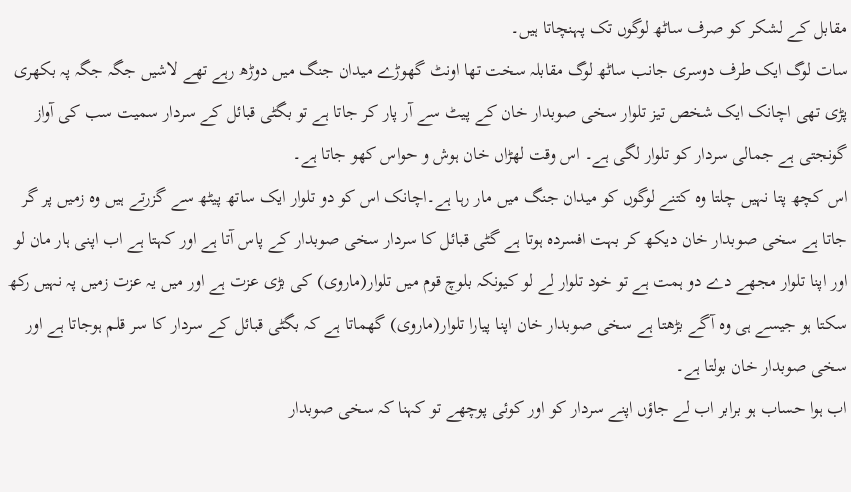مقابل کے لشکر کو صرف ساٹھ لوگوں تک پہنچاتا ہیں۔
سات لوگ ایک طرف دوسری جانب ساٹھ لوگ مقابلہ سخت تھا اونٹ گھوڑے میدان جنگ میں دوڑھ رہے تھے لاشیں جگہ جگہ پہ بکھری پڑی تھی اچانک ایک شخص تیز تلوار سخی صوبدار خان کے پیٹ سے آر پار کر جاتا ہے تو بگٹی قبائل کے سردار سمیت سب کی آواز گونجتی ہے جمالی سردار کو تلوار لگی ہے۔ اس وقت لھڑاں خان ہوش و حواس کھو جاتا ہے۔
اس کچھ پتا نہیں چلتا وہ کتنے لوگوں کو میدان جنگ میں مار رہا ہے۔اچانک اس کو دو تلوار ایک ساتھ پیٹھ سے گزرتے ہیں وہ زمیں پر گر جاتا ہے سخی صوبدار خان دیکھ کر بہت افسردہ ہوتا ہے گٹی قبائل کا سردار سخی صوبدار کے پاس آتا ہے اور کہتا ہے اب اپنی ہار مان لو اور اپنا تلوار مجھے دے دو ہمت ہے تو خود تلوار لے لو کیونکہ بلوچ قوم میں تلوار(ماروی) کی بڑی عزت ہے اور میں یہ عزت زمیں پہ نہیں رکھ سکتا ہو جیسے ہی وہ آگے بڑھتا ہے سخی صوبدار خان اپنا پیارا تلوار(ماروی) گھماتا ہے کہ بگٹی قبائل کے سردار کا سر قلم ہوجاتا ہے اور سخی صوبدار خان بولتا ہے۔
اب ہوا حساب ہو برابر اب لے جاؤں اپنے سردار کو اور کوئی پوچھے تو کہنا کہ سخی صوبدار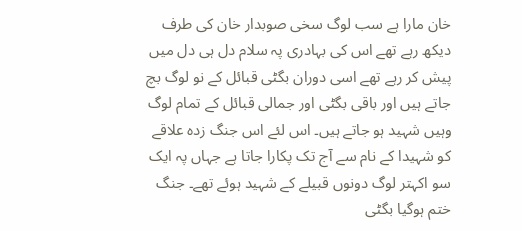خان مارا ہے سب لوگ سخی صوبدار خان کی طرف دیکھ رہے تھے اس کی بہادری پہ سلام دل ہی دل میں پیش کر رہے تھے اسی دوران بگٹی قبائل کے نو لوگ بچ جاتے ہیں اور باقی بگٹی اور جمالی قبائل کے تمام لوگ وہیں شہید ہو جاتے ہیں۔ اس لئے اس جنگ زدہ علاقے کو شہیدا کے نام سے آج تک پکارا جاتا ہے جہاں پہ ایک سو اکہتر لوگ دونوں قبیلے کے شہید ہوئے تھے۔ جنگ ختم ہوگیا بگٹی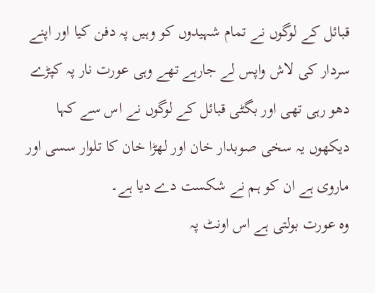قبائل کے لوگوں نے تمام شہیدوں کو وہیں پہ دفن کیا اور اپنے سردار کی لاش واپس لے جارہے تھے وہی عورت نار پہ کپڑے دھو رہی تھی اور بگٹی قبائل کے لوگوں نے اس سے کہا دیکھوں یہ سخی صوبدار خان اور لھڑا خان کا تلوار سسی اور ماروی ہے ان کو ہم نے شکست دے دیا ہے۔
وہ عورت بولتی ہے اس اونٹ پہ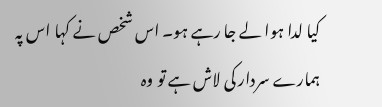کیا لدا ہوا لے جا رہے ہو۔ اس شخص نے کہا اس پہ ہمارے سردار کی لاش ہے تو وہ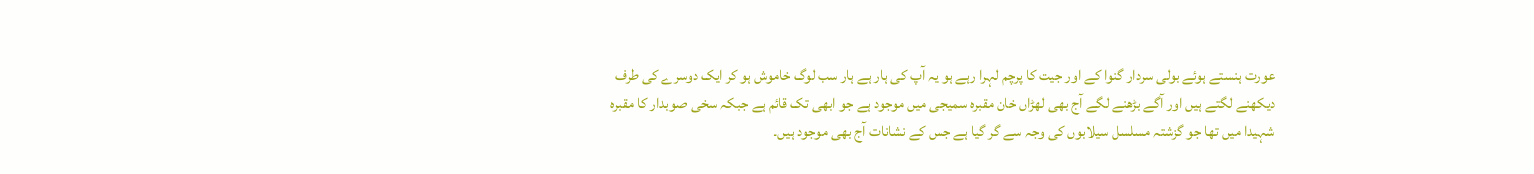عورت ہنستے ہوئے بولی سردار گنوا کے اور جیت کا پرچم لہرا رہے ہو یہ آپ کی ہار ہے ہار سب لوگ خاموش ہو کر ایک دوسرے کی طرف دیکھنے لگتے ہیں اور آگے بڑھنے لگے آج بھی لھڑاں خان مقبرہ سمیجی میں موجود ہے جو ابھی تک قائم ہے جبکہ سخی صوبدار کا مقبرہ شہیدا میں تھا جو گزشتہ مسلسل سیلابوں کی وجہ سے گر گیا ہے جس کے نشانات آج بھی موجود ہیں۔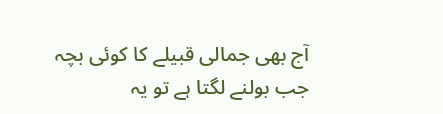آج بھی جمالی قبیلے کا کوئی بچہ جب بولنے لگتا ہے تو یہ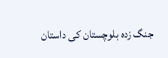جنگ زدہ بلوچستان کی داستان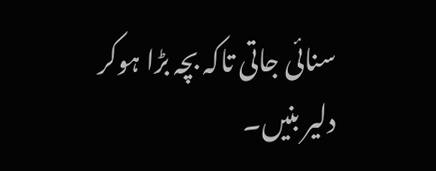سنائی جاتی تاکہ بچہ بڑا ہوکر دلیر بنیں۔